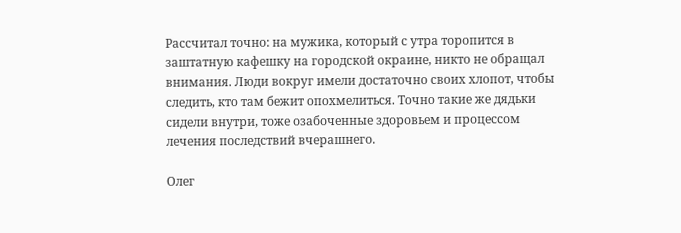Рассчитал точно: на мужика, который с утра торопится в заштатную кафешку на городской окраине, никто не обращал внимания. Люди вокруг имели достаточно своих хлопот, чтобы следить, кто там бежит опохмелиться. Точно такие же дядьки сидели внутри, тоже озабоченные здоровьем и процессом лечения последствий вчерашнего.

Олег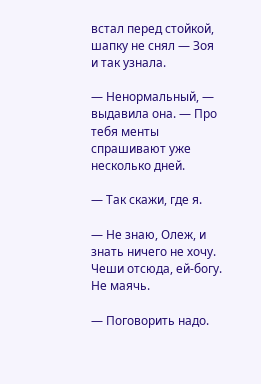встал перед стойкой, шапку не снял — Зоя и так узнала.

— Ненормальный, — выдавила она. — Про тебя менты спрашивают уже несколько дней.

— Так скажи, где я.

— Не знаю, Олеж, и знать ничего не хочу. Чеши отсюда, ей-богу. Не маячь.

— Поговорить надо.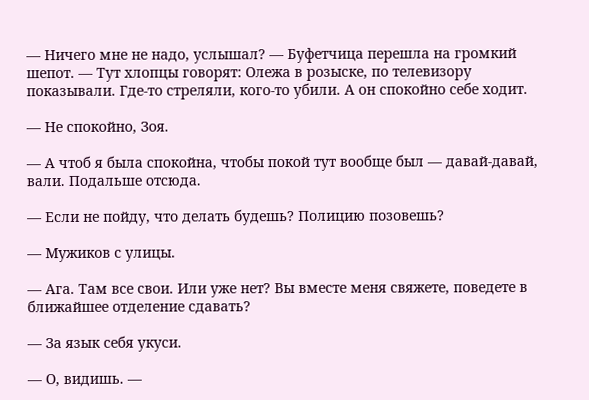— Ничего мне не надо, услышал? — Буфетчица перешла на громкий шепот. — Тут хлопцы говорят: Олежа в розыске, по телевизору показывали. Где-то стреляли, кого-то убили. А он спокойно себе ходит.

— Не спокойно, Зоя.

— А чтоб я была спокойна, чтобы покой тут вообще был — давай-давай, вали. Подальше отсюда.

— Если не пойду, что делать будешь? Полицию позовешь?

— Мужиков с улицы.

— Ага. Там все свои. Или уже нет? Вы вместе меня свяжете, поведете в ближайшее отделение сдавать?

— За язык себя укуси.

— О, видишь. —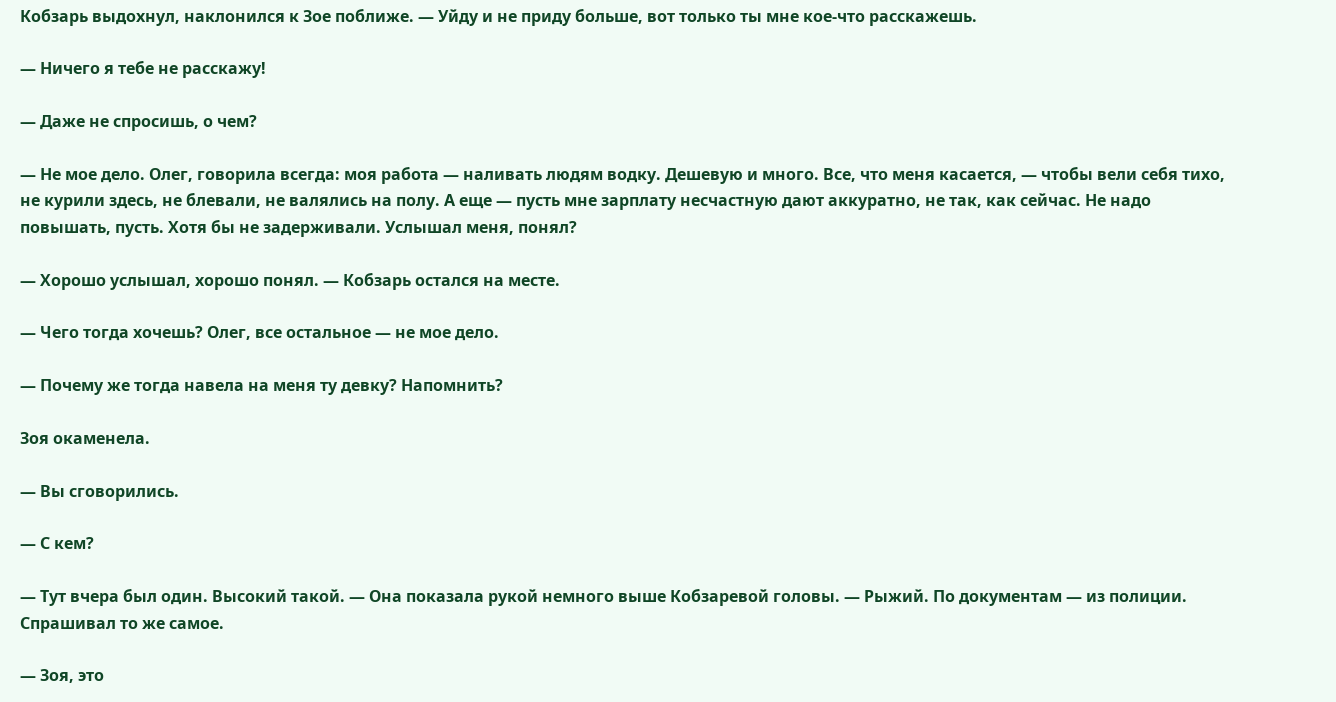Кобзарь выдохнул, наклонился к Зое поближе. — Уйду и не приду больше, вот только ты мне кое-что расскажешь.

— Ничего я тебе не расскажу!

— Даже не спросишь, о чем?

— Не мое дело. Олег, говорила всегда: моя работа — наливать людям водку. Дешевую и много. Все, что меня касается, — чтобы вели себя тихо, не курили здесь, не блевали, не валялись на полу. А еще — пусть мне зарплату несчастную дают аккуратно, не так, как сейчас. Не надо повышать, пусть. Хотя бы не задерживали. Услышал меня, понял?

— Хорошо услышал, хорошо понял. — Кобзарь остался на месте.

— Чего тогда хочешь? Олег, все остальное — не мое дело.

— Почему же тогда навела на меня ту девку? Напомнить?

Зоя окаменела.

— Вы сговорились.

— С кем?

— Тут вчера был один. Высокий такой. — Она показала рукой немного выше Кобзаревой головы. — Рыжий. По документам — из полиции. Спрашивал то же самое.

— Зоя, это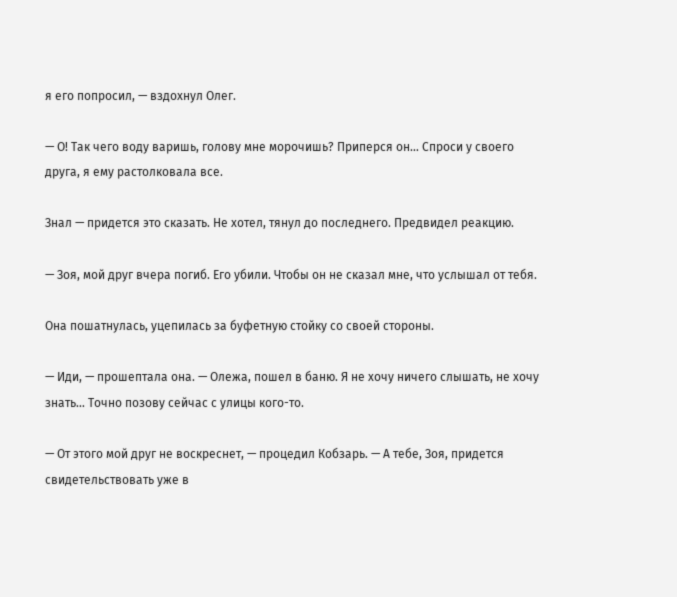я его попросил, — вздохнул Олег.

— О! Так чего воду варишь, голову мне морочишь? Приперся он… Спроси у своего друга, я ему растолковала все.

Знал — придется это сказать. Не хотел, тянул до последнего. Предвидел реакцию.

— Зоя, мой друг вчера погиб. Его убили. Чтобы он не сказал мне, что услышал от тебя.

Она пошатнулась, уцепилась за буфетную стойку со своей стороны.

— Иди, — прошептала она. — Олежа, пошел в баню. Я не хочу ничего слышать, не хочу знать… Точно позову сейчас с улицы кого-то.

— От этого мой друг не воскреснет, — процедил Кобзарь. — А тебе, Зоя, придется свидетельствовать уже в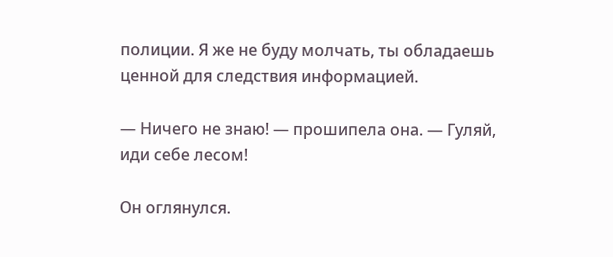полиции. Я же не буду молчать, ты обладаешь ценной для следствия информацией.

— Ничего не знаю! — прошипела она. — Гуляй, иди себе лесом!

Он оглянулся.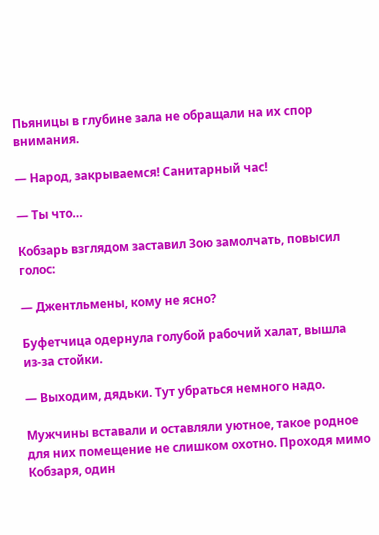Пьяницы в глубине зала не обращали на их спор внимания.

— Народ, закрываемся! Санитарный час!

— Ты что…

Кобзарь взглядом заставил Зою замолчать, повысил голос:

— Джентльмены, кому не ясно?

Буфетчица одернула голубой рабочий халат, вышла из-за стойки.

— Выходим, дядьки. Тут убраться немного надо.

Мужчины вставали и оставляли уютное, такое родное для них помещение не слишком охотно. Проходя мимо Кобзаря, один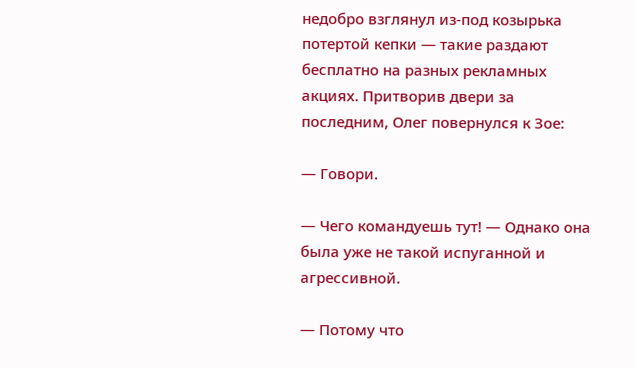недобро взглянул из-под козырька потертой кепки — такие раздают бесплатно на разных рекламных акциях. Притворив двери за последним, Олег повернулся к Зое:

— Говори.

— Чего командуешь тут! — Однако она была уже не такой испуганной и агрессивной.

— Потому что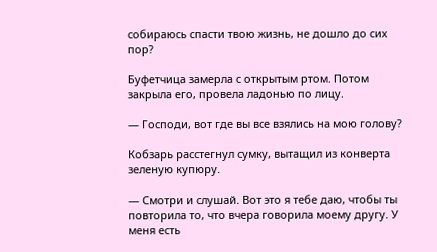собираюсь спасти твою жизнь, не дошло до сих пор?

Буфетчица замерла с открытым ртом. Потом закрыла его, провела ладонью по лицу.

— Господи, вот где вы все взялись на мою голову?

Кобзарь расстегнул сумку, вытащил из конверта зеленую купюру.

— Смотри и слушай. Вот это я тебе даю, чтобы ты повторила то, что вчера говорила моему другу. У меня есть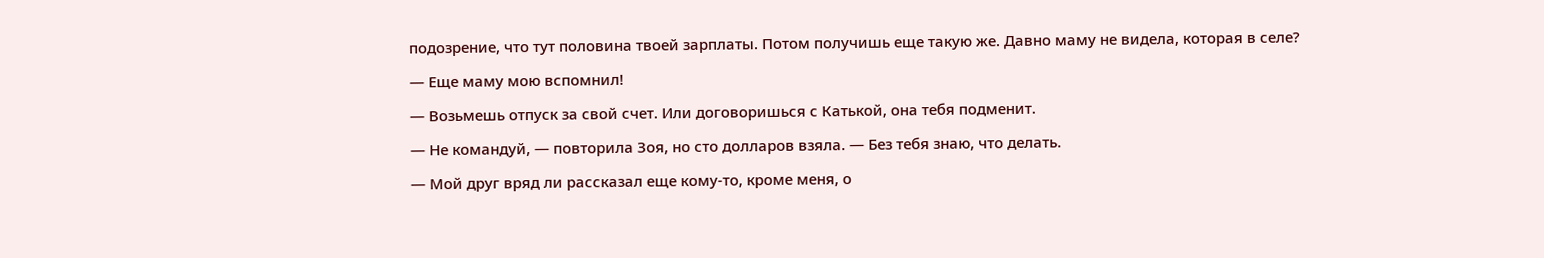подозрение, что тут половина твоей зарплаты. Потом получишь еще такую же. Давно маму не видела, которая в селе?

— Еще маму мою вспомнил!

— Возьмешь отпуск за свой счет. Или договоришься с Катькой, она тебя подменит.

— Не командуй, — повторила Зоя, но сто долларов взяла. — Без тебя знаю, что делать.

— Мой друг вряд ли рассказал еще кому-то, кроме меня, о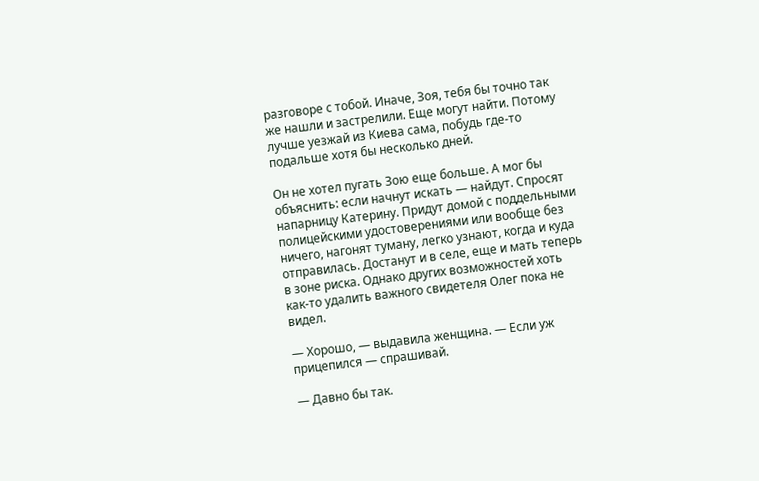разговоре с тобой. Иначе, Зоя, тебя бы точно так же нашли и застрелили. Еще могут найти. Потому лучше уезжай из Киева сама, побудь где-то подальше хотя бы несколько дней.

Он не хотел пугать Зою еще больше. А мог бы объяснить: если начнут искать — найдут. Спросят напарницу Катерину. Придут домой с поддельными полицейскими удостоверениями или вообще без ничего, нагонят туману, легко узнают, когда и куда отправилась. Достанут и в селе, еще и мать теперь в зоне риска. Однако других возможностей хоть как-то удалить важного свидетеля Олег пока не видел.

— Хорошо, — выдавила женщина. — Если уж прицепился — спрашивай.

— Давно бы так.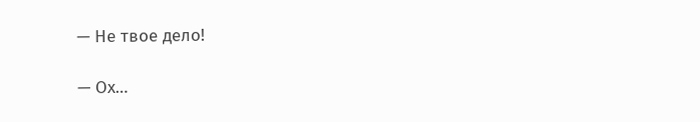— Не твое дело!

— Ох…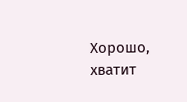Хорошо, хватит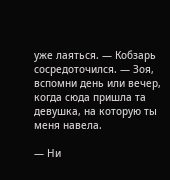уже лаяться. — Кобзарь сосредоточился. — Зоя, вспомни день или вечер, когда сюда пришла та девушка, на которую ты меня навела.

— Ни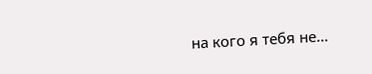на кого я тебя не…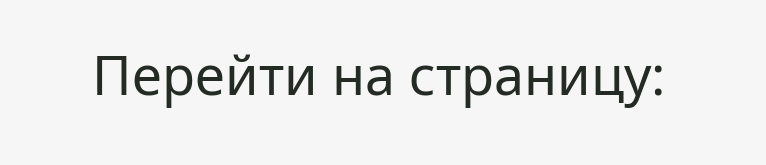Перейти на страницу: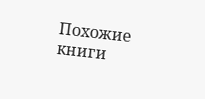Похожие книги